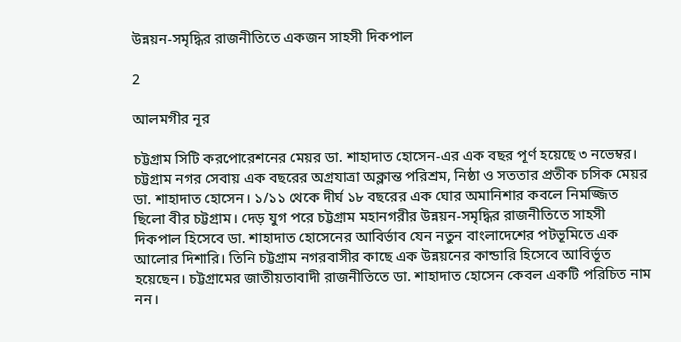উন্নয়ন-সমৃদ্ধির রাজনীতিতে একজন সাহসী দিকপাল

2

আলমগীর নূর

চট্টগ্রাম সিটি করপোরেশনের মেয়র ডা. শাহাদাত হোসেন-এর এক বছর পূর্ণ হয়েছে ৩ নভেম্বর। চট্টগ্রাম নগর সেবায় এক বছরের অগ্রযাত্রা অক্লান্ত পরিশ্রম, নিষ্ঠা ও সততার প্রতীক চসিক মেয়র ডা. শাহাদাত হোসেন। ১/১১ থেকে দীর্ঘ ১৮ বছরের এক ঘোর অমানিশার কবলে নিমজ্জিত ছিলো বীর চট্টগ্রাম। দেড় যুগ পরে চট্টগ্রাম মহানগরীর উন্নয়ন-সমৃদ্ধির রাজনীতিতে সাহসী দিকপাল হিসেবে ডা. শাহাদাত হোসেনের আবির্ভাব যেন নতুন বাংলাদেশের পটভূমিতে এক আলোর দিশারি। তিনি চট্টগ্রাম নগরবাসীর কাছে এক উন্নয়নের কান্ডারি হিসেবে আবির্ভূত হয়েছেন। চট্টগ্রামের জাতীয়তাবাদী রাজনীতিতে ডা. শাহাদাত হোসেন কেবল একটি পরিচিত নাম নন।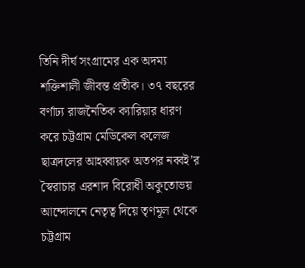তিনি দীর্ঘ সংগ্রামের এক অদম্য শক্তিশালী জীবন্ত প্রতীক। ৩৭ বছরের বর্ণাঢ্য রাজনৈতিক ক্যারিয়ার ধারণ করে চট্টগ্রাম মেডিকেল কলেজ ছাত্রদলের আহব্বায়ক অতপর নব্বই’র স্বৈরাচার এরশাদ বিরোধী অকুতোভয় আন্দোলনে নেতৃত্ব দিয়ে তৃণমূল থেকে চট্টগ্রাম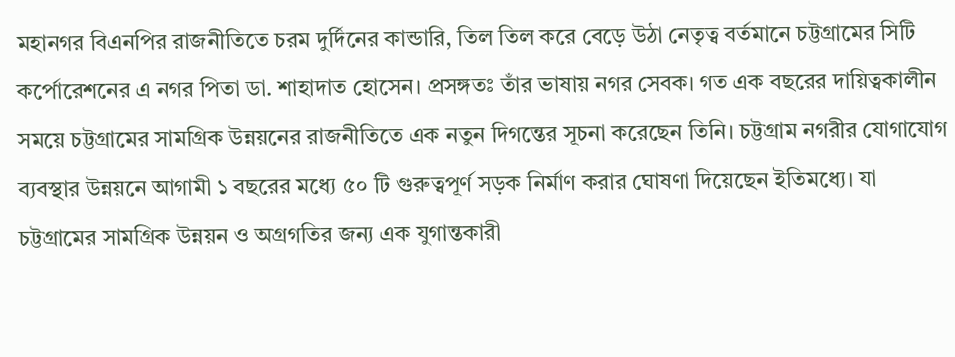মহানগর বিএনপির রাজনীতিতে চরম দুর্দিনের কান্ডারি, তিল তিল করে বেড়ে উঠা নেতৃত্ব বর্তমানে চট্টগ্রামের সিটি কর্পোরেশনের এ নগর পিতা ডা. শাহাদাত হোসেন। প্রসঙ্গতঃ তাঁর ভাষায় নগর সেবক। গত এক বছরের দায়িত্বকালীন সময়ে চট্টগ্রামের সামগ্রিক উন্নয়নের রাজনীতিতে এক নতুন দিগন্তের সূচনা করেছেন তিনি। চট্টগ্রাম নগরীর যোগাযোগ ব্যবস্থার উন্নয়নে আগামী ১ বছরের মধ্যে ৫০ টি গুরুত্বপূর্ণ সড়ক নির্মাণ করার ঘোষণা দিয়েছেন ইতিমধ্যে। যা চট্টগ্রামের সামগ্রিক উন্নয়ন ও অগ্রগতির জন্য এক যুগান্তকারী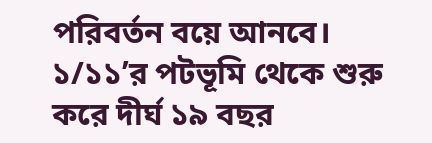পরিবর্তন বয়ে আনবে। ১/১১’র পটভূমি থেকে শুরু করে দীর্ঘ ১৯ বছর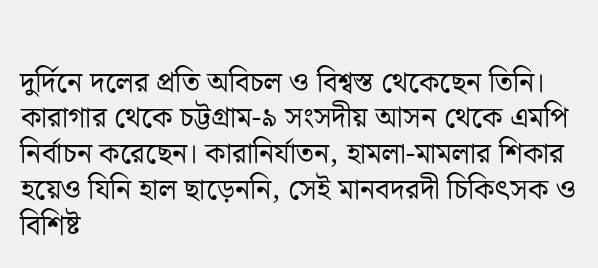দুর্দিনে দলের প্রতি অবিচল ও বিশ্বস্ত থেকেছেন তিনি। কারাগার থেকে চট্টগ্রাম-৯ সংসদীয় আসন থেকে এমপি নির্বাচন করেছেন। কারানির্যাতন, হামলা-মামলার শিকার হয়েও যিনি হাল ছাড়েননি, সেই মানবদরদী চিকিৎসক ও বিশিষ্ট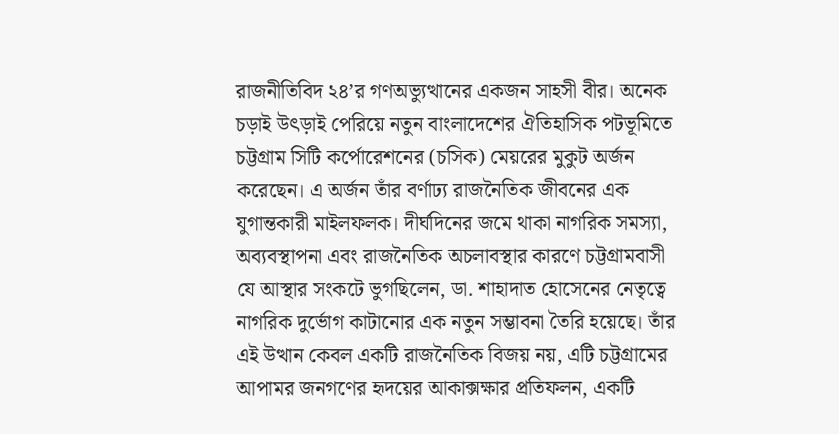রাজনীতিবিদ ২৪’র গণঅভ্যুত্থানের একজন সাহসী বীর। অনেক চড়াই উৎড়াই পেরিয়ে নতুন বাংলাদেশের ঐতিহাসিক পটভূমিতে চট্টগ্রাম সিটি কর্পোরেশনের (চসিক) মেয়রের মুকুট অর্জন করেছেন। এ অর্জন তাঁর বর্ণাঢ্য রাজনৈতিক জীবনের এক যুগান্তকারী মাইলফলক। দীর্ঘদিনের জমে থাকা নাগরিক সমস্যা, অব্যবস্থাপনা এবং রাজনৈতিক অচলাবস্থার কারণে চট্টগ্রামবাসী যে আস্থার সংকটে ভুগছিলেন, ডা. শাহাদাত হোসেনের নেতৃত্বে নাগরিক দুর্ভোগ কাটানোর এক নতুন সম্ভাবনা তৈরি হয়েছে। তাঁর এই উত্থান কেবল একটি রাজনৈতিক বিজয় নয়, এটি চট্টগ্রামের আপামর জনগণের হৃদয়ের আকাক্সক্ষার প্রতিফলন, একটি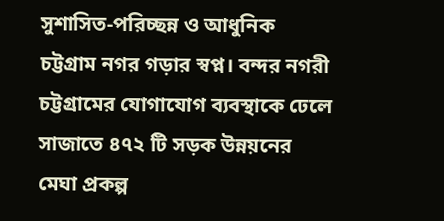সুশাসিত-পরিচ্ছন্ন ও আধুনিক চট্টগ্রাম নগর গড়ার স্বপ্ন। বন্দর নগরী চট্টগ্রামের যোগাযোগ ব্যবস্থাকে ঢেলে সাজাতে ৪৭২ টি সড়ক উন্নয়নের মেঘা প্রকল্প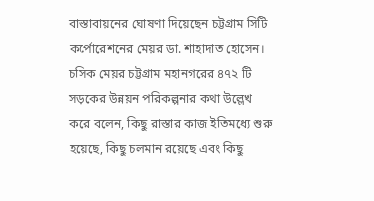বাস্তাবায়নের ঘোষণা দিয়েছেন চট্টগ্রাম সিটি কর্পোরেশনের মেয়র ডা. শাহাদাত হোসেন। চসিক মেয়র চট্টগ্রাম মহানগরের ৪৭২ টি সড়কের উন্নয়ন পরিকল্পনার কথা উল্লেখ করে বলেন, কিছু রাস্তার কাজ ইতিমধ্যে শুরু হয়েছে, কিছু চলমান রয়েছে এবং কিছু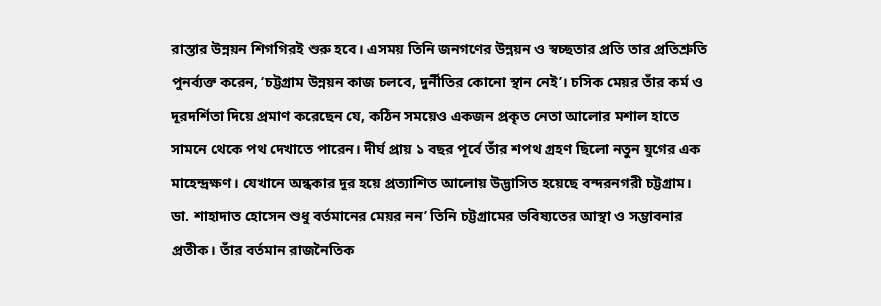রাস্তার উন্নয়ন শিগগিরই শুরু হবে। এসময় তিনি জনগণের উন্নয়ন ও স্বচ্ছতার প্রতি তার প্রতিশ্রুতি পুনর্ব্যক্ত করেন, ‘চট্টগ্রাম উন্নয়ন কাজ চলবে, দুর্নীতির কোনো স্থান নেই’। চসিক মেয়র তাঁর কর্ম ও দূরদর্শিতা দিয়ে প্রমাণ করেছেন যে, কঠিন সময়েও একজন প্রকৃত নেতা আলোর মশাল হাতে সামনে থেকে পথ দেখাতে পারেন। দীর্ঘ প্রায় ১ বছর পূর্বে তাঁর শপথ গ্রহণ ছিলো নতুন যুগের এক মাহেন্দ্রক্ষণ। যেখানে অন্ধকার দূর হয়ে প্রত্যাশিত আলোয় উদ্ভাসিত হয়েছে বন্দরনগরী চট্টগ্রাম। ডা. শাহাদাত হোসেন শুধু বর্তমানের মেয়র নন’ তিনি চট্টগ্রামের ভবিষ্যতের আস্থা ও সম্ভাবনার প্রতীক। তাঁর বর্তমান রাজনৈতিক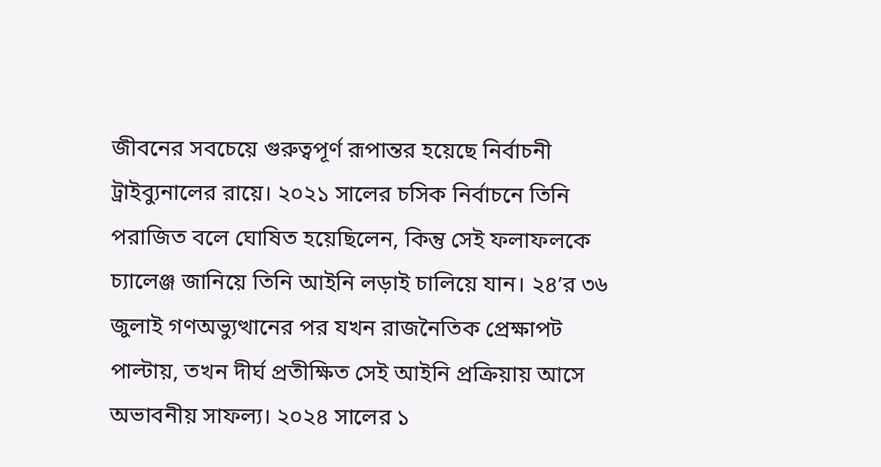জীবনের সবচেয়ে গুরুত্বপূর্ণ রূপান্তর হয়েছে নির্বাচনী ট্রাইব্যুনালের রায়ে। ২০২১ সালের চসিক নির্বাচনে তিনি পরাজিত বলে ঘোষিত হয়েছিলেন, কিন্তু সেই ফলাফলকে চ্যালেঞ্জ জানিয়ে তিনি আইনি লড়াই চালিয়ে যান। ২৪’র ৩৬ জুলাই গণঅভ্যুত্থানের পর যখন রাজনৈতিক প্রেক্ষাপট পাল্টায়, তখন দীর্ঘ প্রতীক্ষিত সেই আইনি প্রক্রিয়ায় আসে অভাবনীয় সাফল্য। ২০২৪ সালের ১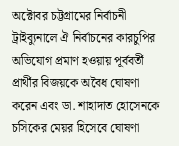অক্টোবর চট্টগ্রামের নির্বাচনী ট্রাইব্যুনালে ঐ নির্বাচনের কারচুপির অভিযোগ প্রমাণ হওয়ায় পূর্ববর্তী প্রার্থীর বিজয়কে অবৈধ ঘোষণা করেন এবং ডা. শাহাদাত হোসেনকে চসিকের মেয়র হিসেবে ঘোষণা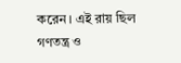করেন। এই রায় ছিল গণতন্ত্র ও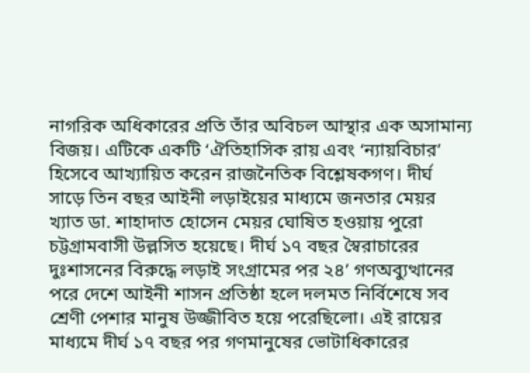নাগরিক অধিকারের প্রতি তাঁর অবিচল আস্থার এক অসামান্য বিজয়। এটিকে একটি ‘ঐতিহাসিক রায় এবং ‘ন্যায়বিচার’ হিসেবে আখ্যায়িত করেন রাজনৈতিক বিশ্লেষকগণ। দীর্ঘ সাড়ে তিন বছর আইনী লড়াইয়ের মাধ্যমে জনতার মেয়র খ্যাত ডা. শাহাদাত হোসেন মেয়র ঘোষিত হওয়ায় পুরো চট্টগ্রামবাসী উল্লসিত হয়েছে। দীর্ঘ ১৭ বছর স্বৈরাচারের দুঃশাসনের বিরুদ্ধে লড়াই সংগ্রামের পর ২৪’ গণঅব্যুত্থানের পরে দেশে আইনী শাসন প্রতিষ্ঠা হলে দলমত নির্বিশেষে সব শ্রেণী পেশার মানুষ উজ্জীবিত হয়ে পরেছিলো। এই রায়ের মাধ্যমে দীর্ঘ ১৭ বছর পর গণমানুষের ভোটাধিকারের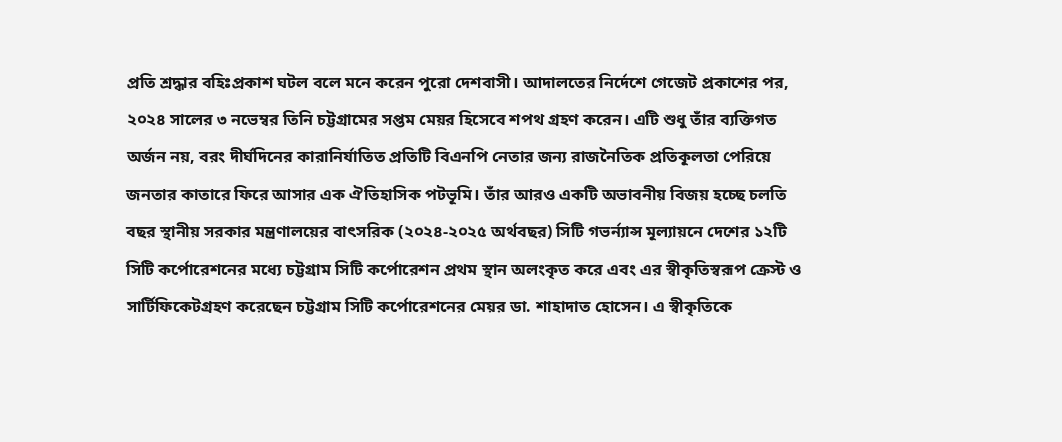প্রতি শ্রদ্ধার বহিঃপ্রকাশ ঘটল বলে মনে করেন পুরো দেশবাসী। আদালতের নির্দেশে গেজেট প্রকাশের পর, ২০২৪ সালের ৩ নভেম্বর তিনি চট্টগ্রামের সপ্তম মেয়র হিসেবে শপথ গ্রহণ করেন। এটি শুধু তাঁর ব্যক্তিগত অর্জন নয়, বরং দীর্ঘদিনের কারানির্যাতিত প্রতিটি বিএনপি নেতার জন্য রাজনৈতিক প্রতিকূলতা পেরিয়ে জনতার কাতারে ফিরে আসার এক ঐতিহাসিক পটভূমি। তাঁর আরও একটি অভাবনীয় বিজয় হচ্ছে চলতি বছর স্থানীয় সরকার মন্ত্রণালয়ের বাৎসরিক (২০২৪-২০২৫ অর্থবছর) সিটি গভর্ন্যান্স মূল্যায়নে দেশের ১২টি সিটি কর্পোরেশনের মধ্যে চট্টগ্রাম সিটি কর্পোরেশন প্রথম স্থান অলংকৃত করে এবং এর স্বীকৃতিস্বরূপ ক্রেস্ট ও সার্টিফিকেটগ্রহণ করেছেন চট্টগ্রাম সিটি কর্পোরেশনের মেয়র ডা. শাহাদাত হোসেন। এ স্বীকৃতিকে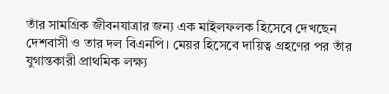তাঁর সামগ্রিক জীবনযাত্রার জন্য এক মাইলফলক হিসেবে দেখছেন দেশবাসী ও তার দল বিএনপি। মেয়র হিসেবে দায়িত্ব গ্রহণের পর তাঁর যুগান্তকারী প্রাথমিক লক্ষ্য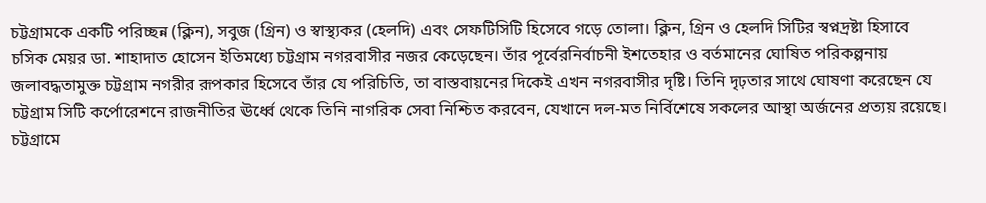চট্টগ্রামকে একটি পরিচ্ছন্ন (ক্লিন), সবুজ (গ্রিন) ও স্বাস্থ্যকর (হেলদি) এবং সেফটিসিটি হিসেবে গড়ে তোলা। ক্লিন, গ্রিন ও হেলদি সিটির স্বপ্নদ্রষ্টা হিসাবে চসিক মেয়র ডা. শাহাদাত হোসেন ইতিমধ্যে চট্টগ্রাম নগরবাসীর নজর কেড়েছেন। তাঁর পূর্বেরনির্বাচনী ইশতেহার ও বর্তমানের ঘোষিত পরিকল্পনায় জলাবদ্ধতামুক্ত চট্টগ্রাম নগরীর রূপকার হিসেবে তাঁর যে পরিচিতি, তা বাস্তবায়নের দিকেই এখন নগরবাসীর দৃষ্টি। তিনি দৃঢ়তার সাথে ঘোষণা করেছেন যে চট্টগ্রাম সিটি কর্পোরেশনে রাজনীতির ঊর্ধ্বে থেকে তিনি নাগরিক সেবা নিশ্চিত করবেন, যেখানে দল-মত নির্বিশেষে সকলের আস্থা অর্জনের প্রত্যয় রয়েছে। চট্টগ্রামে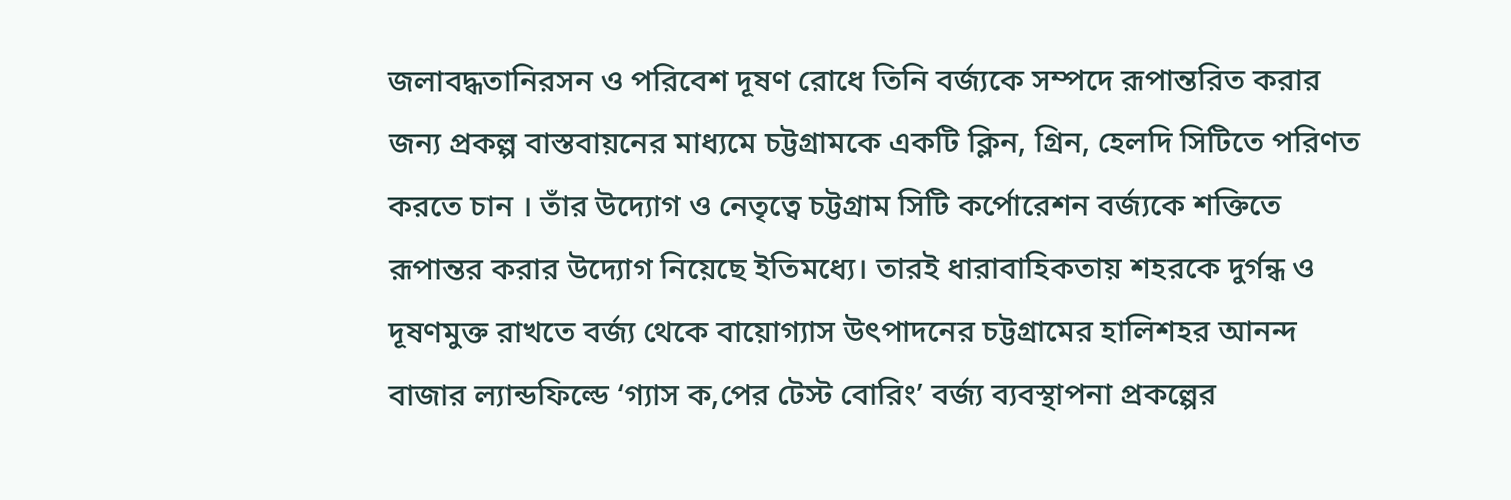জলাবদ্ধতানিরসন ও পরিবেশ দূষণ রোধে তিনি বর্জ্যকে সম্পদে রূপান্তরিত করার জন্য প্রকল্প বাস্তবায়নের মাধ্যমে চট্টগ্রামকে একটি ক্লিন, গ্রিন, হেলদি সিটিতে পরিণত করতে চান । তাঁর উদ্যোগ ও নেতৃত্বে চট্টগ্রাম সিটি কর্পোরেশন বর্জ্যকে শক্তিতে রূপান্তর করার উদ্যোগ নিয়েছে ইতিমধ্যে। তারই ধারাবাহিকতায় শহরকে দুর্গন্ধ ও দূষণমুক্ত রাখতে বর্জ্য থেকে বায়োগ্যাস উৎপাদনের চট্টগ্রামের হালিশহর আনন্দ বাজার ল্যান্ডফিল্ডে ‘গ্যাস ক‚পের টেস্ট বোরিং’ বর্জ্য ব্যবস্থাপনা প্রকল্পের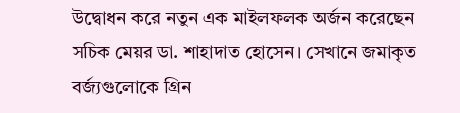উদ্বোধন করে নতুন এক মাইলফলক অর্জন করেছেন সচিক মেয়র ডা. শাহাদাত হোসেন। সেখানে জমাকৃত বর্জ্যগুলোকে গ্রিন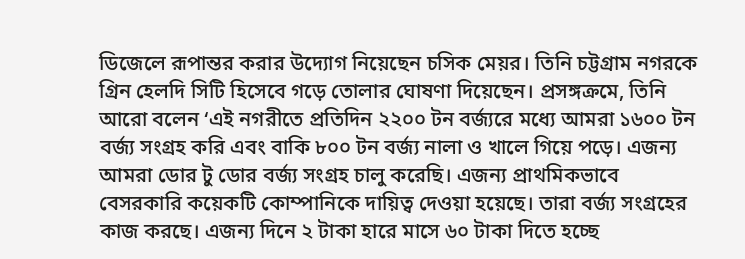ডিজেলে রূপান্তর করার উদ্যোগ নিয়েছেন চসিক মেয়র। তিনি চট্টগ্রাম নগরকে গ্রিন হেলদি সিটি হিসেবে গড়ে তোলার ঘোষণা দিয়েছেন। প্রসঙ্গক্রমে, তিনি আরো বলেন ‘এই নগরীতে প্রতিদিন ২২০০ টন বর্জ্যরে মধ্যে আমরা ১৬০০ টন বর্জ্য সংগ্রহ করি এবং বাকি ৮০০ টন বর্জ্য নালা ও খালে গিয়ে পড়ে। এজন্য আমরা ডোর টু ডোর বর্জ্য সংগ্রহ চালু করেছি। এজন্য প্রাথমিকভাবে বেসরকারি কয়েকটি কোম্পানিকে দায়িত্ব দেওয়া হয়েছে। তারা বর্জ্য সংগ্রহের কাজ করছে। এজন্য দিনে ২ টাকা হারে মাসে ৬০ টাকা দিতে হচ্ছে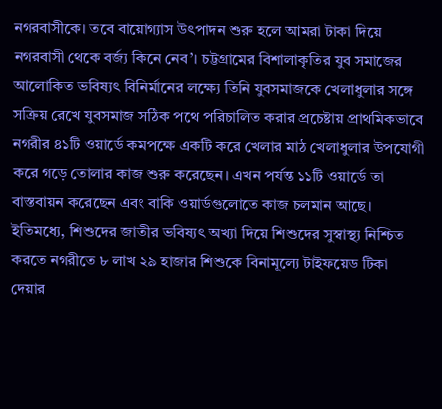নগরবাসীকে। তবে বায়োগ্যাস উৎপাদন শুরু হলে আমরা টাকা দিয়ে নগরবাসী থেকে বর্জ্য কিনে নেব’। চট্টগ্রামের বিশালাকৃতির যুব সমাজের আলোকিত ভবিষ্যৎ বিনির্মানের লক্ষ্যে তিনি যুবসমাজকে খেলাধুলার সঙ্গে সক্রিয় রেখে যুবসমাজ সঠিক পথে পরিচালিত করার প্রচেষ্টায় প্রাথমিকভাবে নগরীর ৪১টি ওয়ার্ডে কমপক্ষে একটি করে খেলার মাঠ খেলাধুলার উপযোগী করে গড়ে তোলার কাজ শুরু করেছেন। এখন পর্যন্ত ১১টি ওয়ার্ডে তা বাস্তবায়ন করেছেন এবং বাকি ওয়ার্ডগুলোতে কাজ চলমান আছে।
ইতিমধ্যে, শিশুদের জাতীর ভবিষ্যৎ অখ্যা দিয়ে শিশুদের সুস্বাস্থ্য নিশ্চিত করতে নগরীতে ৮ লাখ ২৯ হাজার শিশুকে বিনামূল্যে টাইফয়েড টিকা দেয়ার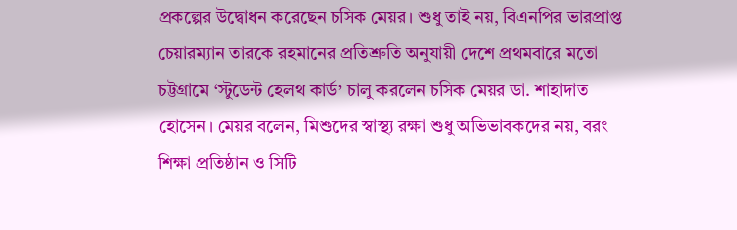প্রকল্পের উদ্বোধন করেছেন চসিক মেয়র। শুধু তাই নয়, বিএনপির ভারপ্রাপ্ত চেয়ারম্যান তারকে রহমানের প্রতিশ্রুতি অনুযায়ী দেশে প্রথমবারে মতো চট্টগ্রামে ‘স্টুডেন্ট হেলথ কার্ড’ চালু করলেন চসিক মেয়র ডা. শাহাদাত হোসেন। মেয়র বলেন, মিশুদের স্বাস্থ্য রক্ষা শুধু অভিভাবকদের নয়, বরং শিক্ষা প্রতিষ্ঠান ও সিটি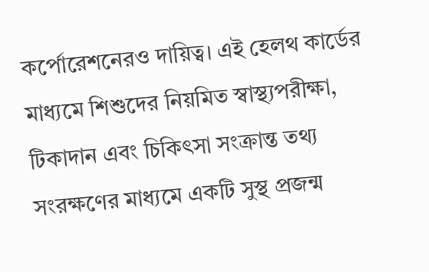কর্পোরেশনেরও দায়িত্ব। এই হেলথ কার্ডের মাধ্যমে শিশুদের নিয়মিত স্বাস্থ্যপরীক্ষা, টিকাদান এবং চিকিৎসা সংক্রান্ত তথ্য সংরক্ষণের মাধ্যমে একটি সুস্থ প্রজন্ম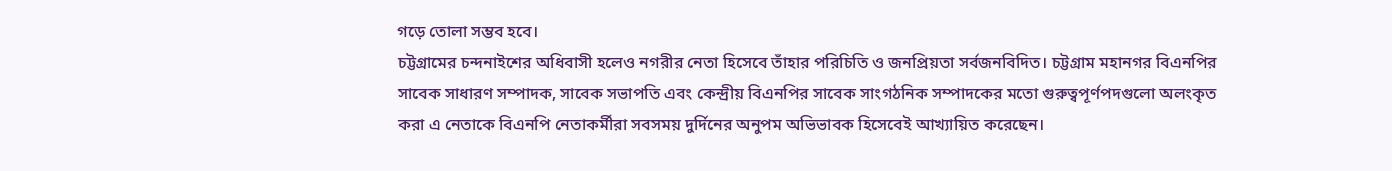গড়ে তোলা সম্ভব হবে।
চট্টগ্রামের চন্দনাইশের অধিবাসী হলেও নগরীর নেতা হিসেবে তাঁহার পরিচিতি ও জনপ্রিয়তা সর্বজনবিদিত। চট্টগ্রাম মহানগর বিএনপির সাবেক সাধারণ সম্পাদক, সাবেক সভাপতি এবং কেন্দ্রীয় বিএনপির সাবেক সাংগঠনিক সম্পাদকের মতো গুরুত্বপূর্ণপদগুলো অলংকৃত করা এ নেতাকে বিএনপি নেতাকর্মীরা সবসময় দুর্দিনের অনুপম অভিভাবক হিসেবেই আখ্যায়িত করেছেন।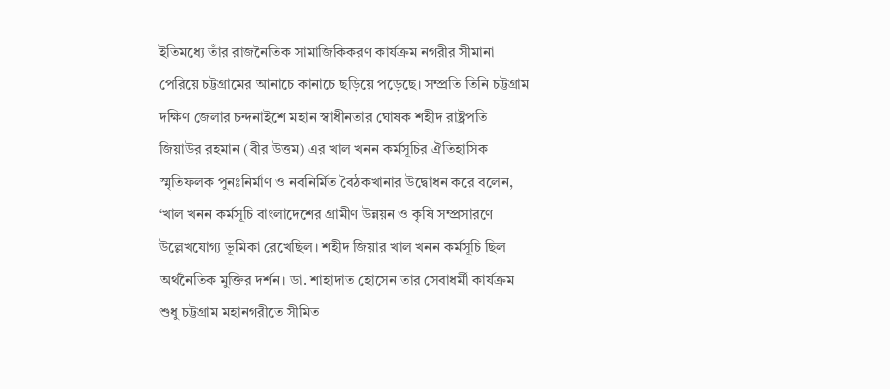ইতিমধ্যে তাঁর রাজনৈতিক সামাজিকিকরণ কার্যক্রম নগরীর সীমানা পেরিয়ে চট্টগ্রামের আনাচে কানাচে ছড়িয়ে পড়েছে। সম্প্রতি তিনি চট্টগ্রাম দক্ষিণ জেলার চন্দনাইশে মহান স্বাধীনতার ঘোষক শহীদ রাষ্ট্রপতি জিয়াউর রহমান (বীর উত্তম) এর খাল খনন কর্মসূচির ঐতিহাসিক স্মৃতিফলক পুনঃনির্মাণ ও নবনির্মিত বৈঠকখানার উদ্বোধন করে বলেন, ‘খাল খনন কর্মসূচি বাংলাদেশের গ্রামীণ উন্নয়ন ও কৃষি সম্প্রসারণে উল্লেখযোগ্য ভূমিকা রেখেছিল। শহীদ জিয়ার খাল খনন কর্মসূচি ছিল অর্থনৈতিক মুক্তির দর্শন। ডা. শাহাদাত হোসেন তার সেবাধর্মী কার্যক্রম শুধু চট্টগ্রাম মহানগরীতে সীমিত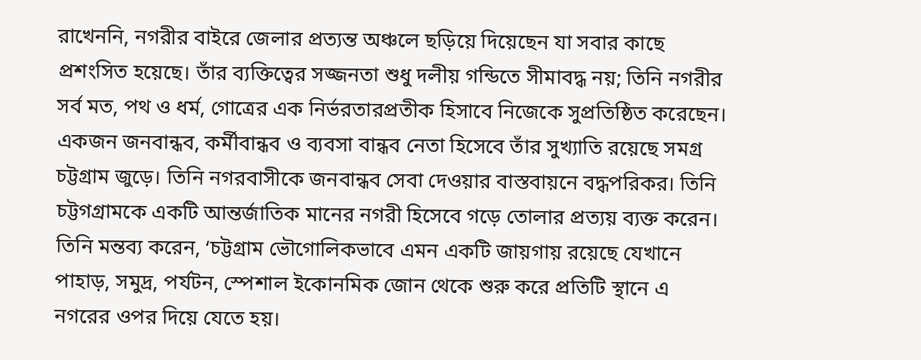রাখেননি, নগরীর বাইরে জেলার প্রত্যন্ত অঞ্চলে ছড়িয়ে দিয়েছেন যা সবার কাছে প্রশংসিত হয়েছে। তাঁর ব্যক্তিত্বের সজ্জনতা শুধু দলীয় গন্ডিতে সীমাবদ্ধ নয়; তিনি নগরীর সর্ব মত, পথ ও ধর্ম, গোত্রের এক নির্ভরতারপ্রতীক হিসাবে নিজেকে সুপ্রতিষ্ঠিত করেছেন। একজন জনবান্ধব, কর্মীবান্ধব ও ব্যবসা বান্ধব নেতা হিসেবে তাঁর সুখ্যাতি রয়েছে সমগ্র চট্টগ্রাম জুড়ে। তিনি নগরবাসীকে জনবান্ধব সেবা দেওয়ার বাস্তবায়নে বদ্ধপরিকর। তিনি চট্টগগ্রামকে একটি আন্তর্জাতিক মানের নগরী হিসেবে গড়ে তোলার প্রত্যয় ব্যক্ত করেন। তিনি মন্তব্য করেন, ‘চট্টগ্রাম ভৌগোলিকভাবে এমন একটি জায়গায় রয়েছে যেখানে পাহাড়, সমুদ্র, পর্যটন, স্পেশাল ইকোনমিক জোন থেকে শুরু করে প্রতিটি স্থানে এ নগরের ওপর দিয়ে যেতে হয়।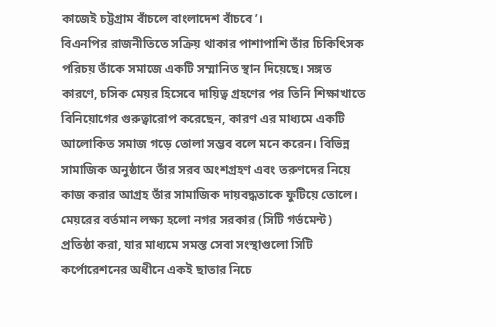কাজেই চট্টগ্রাম বাঁচলে বাংলাদেশ বাঁচবে’।
বিএনপির রাজনীতিতে সক্রিয় থাকার পাশাপাশি তাঁর চিকিৎিসক পরিচয় তাঁকে সমাজে একটি সম্মানিত স্থান দিয়েছে। সঙ্গত কারণে, চসিক মেয়র হিসেবে দায়িত্ব গ্রহণের পর তিনি শিক্ষাখাতে বিনিয়োগের গুরুত্বারোপ করেছেন, কারণ এর মাধ্যমে একটি আলোকিত সমাজ গড়ে তোলা সম্ভব বলে মনে করেন। বিভিন্ন সামাজিক অনুষ্ঠানে তাঁর সরব অংশগ্রহণ এবং তরুণদের নিয়ে কাজ করার আগ্রহ তাঁর সামাজিক দায়বদ্ধতাকে ফুটিয়ে তোলে। মেয়রের বর্তমান লক্ষ্য হলো নগর সরকার (সিটি গর্ভমেন্ট) প্রতিষ্ঠা করা, যার মাধ্যমে সমস্ত সেবা সংস্থাগুলো সিটি কর্পোরেশনের অধীনে একই ছাতার নিচে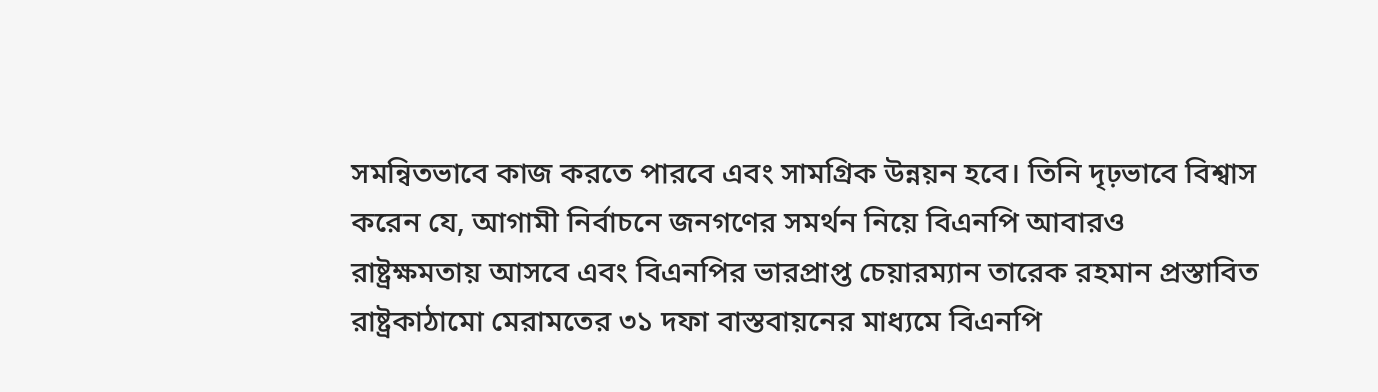সমন্বিতভাবে কাজ করতে পারবে এবং সামগ্রিক উন্নয়ন হবে। তিনি দৃঢ়ভাবে বিশ্বাস করেন যে, আগামী নির্বাচনে জনগণের সমর্থন নিয়ে বিএনপি আবারও রাষ্ট্রক্ষমতায় আসবে এবং বিএনপির ভারপ্রাপ্ত চেয়ারম্যান তারেক রহমান প্রস্তাবিত রাষ্ট্রকাঠামো মেরামতের ৩১ দফা বাস্তবায়নের মাধ্যমে বিএনপি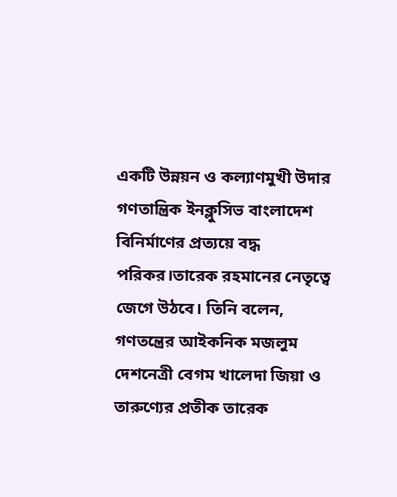একটি উন্নয়ন ও কল্যাণমুখী উদার গণতান্ত্রিক ইনক্লুসিভ বাংলাদেশ বিনির্মাণের প্রত্যয়ে বদ্ধ পরিকর।তারেক রহমানের নেতৃত্বে জেগে উঠবে। তিনি বলেন, গণতন্ত্রের আইকনিক মজলুম দেশনেত্রী বেগম খালেদা জিয়া ও তারুণ্যের প্রতীক তারেক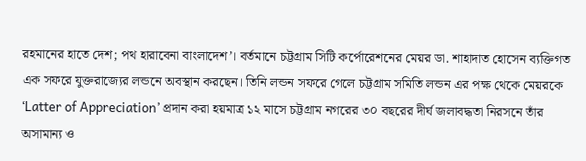রহমানের হাতে দেশ; পথ হারাবেনা বাংলাদেশ’। বর্তমানে চট্টগ্রাম সিটি কর্পোরেশনের মেয়র ডা. শাহাদাত হোসেন ব্যক্তিগত এক সফরে যুক্তরাজ্যের লন্ডনে অবস্থান করছেন। তিনি লন্ডন সফরে গেলে চট্টগ্রাম সমিতি লন্ডন এর পক্ষ থেকে মেয়রকে ‘Latter of Appreciation’ প্রদান করা হয়মাত্র ১২ মাসে চট্টগ্রাম নগরের ৩০ বছরের দীর্ঘ জলাবদ্ধতা নিরসনে তাঁর অসামান্য ও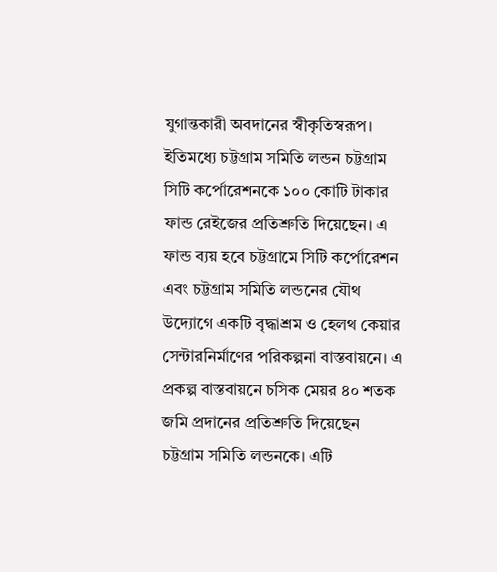যুগান্তকারী অবদানের স্বীকৃতিস্বরূপ। ইতিমধ্যে চট্টগ্রাম সমিতি লন্ডন চট্টগ্রাম সিটি কর্পোরেশনকে ১০০ কোটি টাকার ফান্ড রেইজের প্রতিশ্রুতি দিয়েছেন। এ ফান্ড ব্যয় হবে চট্টগ্রামে সিটি কর্পোরেশন এবং চট্টগ্রাম সমিতি লন্ডনের যৌথ উদ্যোগে একটি বৃদ্ধাশ্রম ও হেলথ কেয়ার সেন্টারনির্মাণের পরিকল্পনা বাস্তবায়নে। এ প্রকল্প বাস্তবায়নে চসিক মেয়র ৪০ শতক জমি প্রদানের প্রতিশ্রুতি দিয়েছেন চট্টগ্রাম সমিতি লন্ডনকে। এটি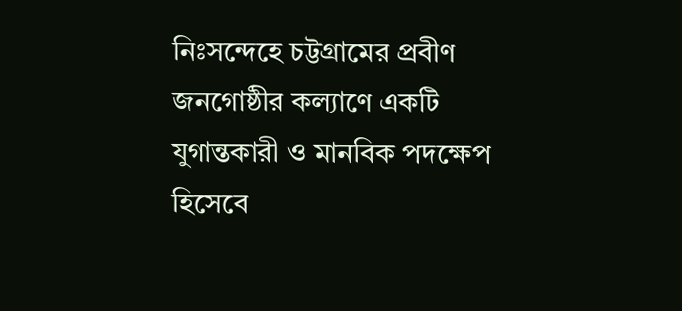নিঃসন্দেহে চট্টগ্রামের প্রবীণ জনগোষ্ঠীর কল্যাণে একটি যুগান্তকারী ও মানবিক পদক্ষেপ হিসেবে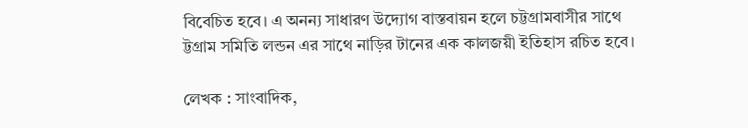বিবেচিত হবে। এ অনন্য সাধারণ উদ্যোগ বাস্তবায়ন হলে চট্টগ্রামবাসীর সাথে ট্টগ্রাম সমিতি লন্ডন এর সাথে নাড়ির টানের এক কালজয়ী ইতিহাস রচিত হবে।

লেখক : সাংবাদিক,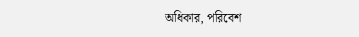অধিকার, পরিবেশ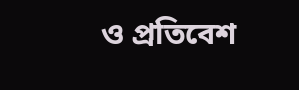ও প্রতিবেশ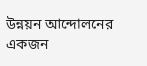উন্নয়ন আন্দোলনের একজন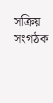সক্রিয় সংগঠক